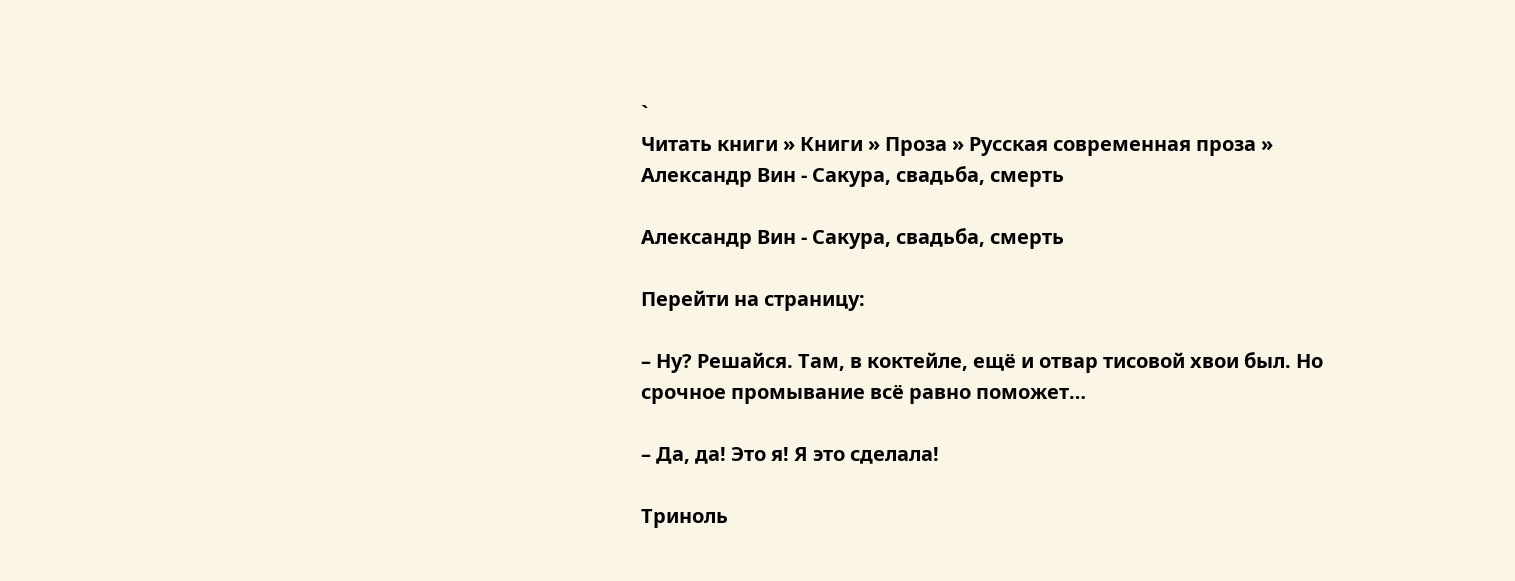`
Читать книги » Книги » Проза » Русская современная проза » Александр Вин - Сакура, свадьба, смерть

Александр Вин - Сакура, свадьба, смерть

Перейти на страницу:

– Ну? Решайся. Там, в коктейле, ещё и отвар тисовой хвои был. Но срочное промывание всё равно поможет…

– Да, да! Это я! Я это сделала!

Триноль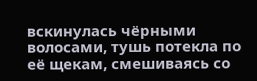вскинулась чёрными волосами, тушь потекла по её щекам, смешиваясь со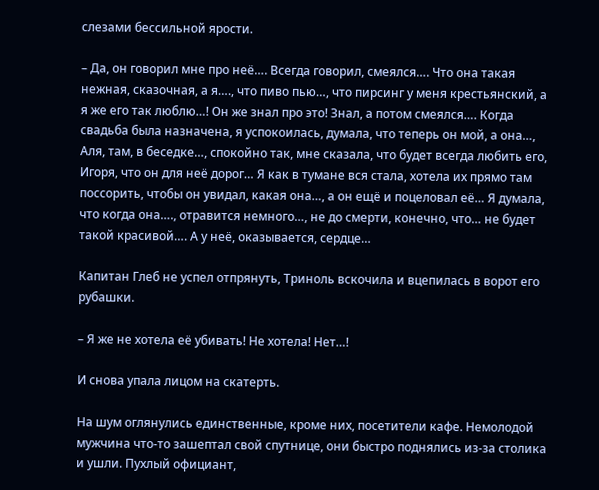слезами бессильной ярости.

– Да, он говорил мне про неё…. Всегда говорил, смеялся…. Что она такая нежная, сказочная, а я…., что пиво пью…, что пирсинг у меня крестьянский, а я же его так люблю…! Он же знал про это! Знал, а потом смеялся…. Когда свадьба была назначена, я успокоилась, думала, что теперь он мой, а она…, Аля, там, в беседке…, спокойно так, мне сказала, что будет всегда любить его, Игоря, что он для неё дорог… Я как в тумане вся стала, хотела их прямо там поссорить, чтобы он увидал, какая она…, а он ещё и поцеловал её… Я думала, что когда она…., отравится немного…, не до смерти, конечно, что… не будет такой красивой…. А у неё, оказывается, сердце…

Капитан Глеб не успел отпрянуть, Триноль вскочила и вцепилась в ворот его рубашки.

– Я же не хотела её убивать! Не хотела! Нет…!

И снова упала лицом на скатерть.

На шум оглянулись единственные, кроме них, посетители кафе. Немолодой мужчина что-то зашептал свой спутнице, они быстро поднялись из-за столика и ушли. Пухлый официант,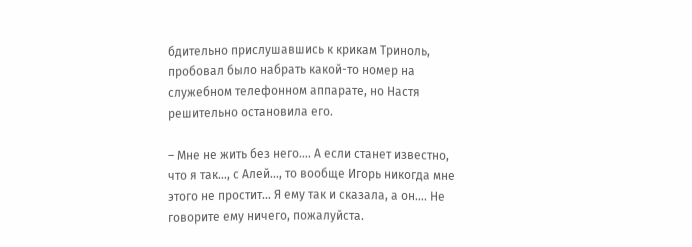бдительно прислушавшись к крикам Триноль, пробовал было набрать какой-то номер на служебном телефонном аппарате, но Настя решительно остановила его.

– Мне не жить без него…. А если станет известно, что я так…, с Алей…, то вообще Игорь никогда мне этого не простит… Я ему так и сказала, а он…. Не говорите ему ничего, пожалуйста.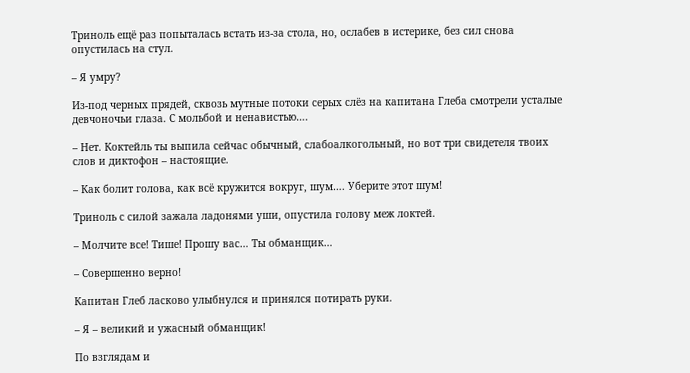Триноль ещё раз попыталась встать из-за стола, но, ослабев в истерике, без сил снова опустилась на стул.

– Я умру?

Из-под черных прядей, сквозь мутные потоки серых слёз на капитана Глеба смотрели усталые девчоночьи глаза. С мольбой и ненавистью….

– Нет. Коктейль ты выпила сейчас обычный, слабоалкогольный, но вот три свидетеля твоих слов и диктофон – настоящие.

– Как болит голова, как всё кружится вокруг, шум…. Уберите этот шум!

Триноль с силой зажала ладонями уши, опустила голову меж локтей.

– Молчите все! Тише! Прошу вас… Ты обманщик…

– Совершенно верно!

Капитан Глеб ласково улыбнулся и принялся потирать руки.

– Я – великий и ужасный обманщик!

По взглядам и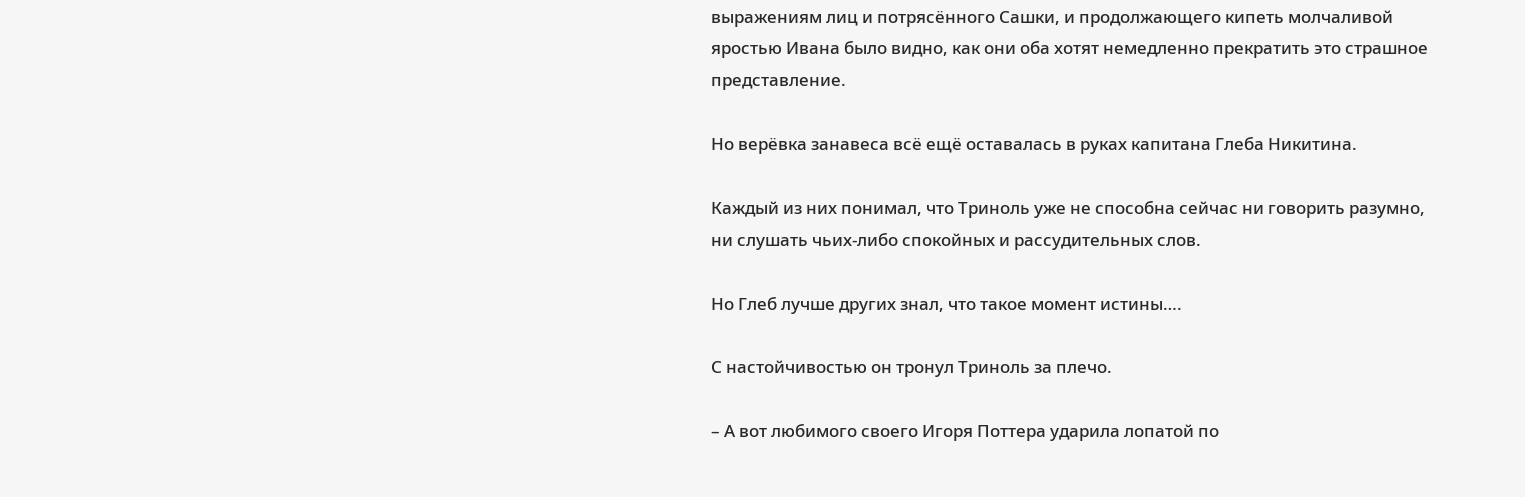выражениям лиц и потрясённого Сашки, и продолжающего кипеть молчаливой яростью Ивана было видно, как они оба хотят немедленно прекратить это страшное представление.

Но верёвка занавеса всё ещё оставалась в руках капитана Глеба Никитина.

Каждый из них понимал, что Триноль уже не способна сейчас ни говорить разумно, ни слушать чьих-либо спокойных и рассудительных слов.

Но Глеб лучше других знал, что такое момент истины….

С настойчивостью он тронул Триноль за плечо.

– А вот любимого своего Игоря Поттера ударила лопатой по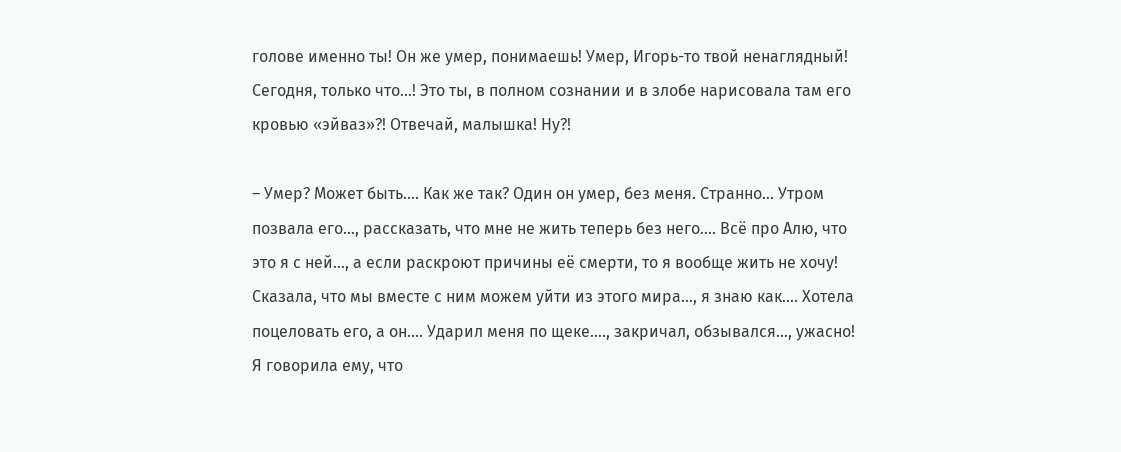голове именно ты! Он же умер, понимаешь! Умер, Игорь-то твой ненаглядный! Сегодня, только что…! Это ты, в полном сознании и в злобе нарисовала там его кровью «эйваз»?! Отвечай, малышка! Ну?!

– Умер? Может быть…. Как же так? Один он умер, без меня. Странно… Утром позвала его…, рассказать, что мне не жить теперь без него…. Всё про Алю, что это я с ней…, а если раскроют причины её смерти, то я вообще жить не хочу! Сказала, что мы вместе с ним можем уйти из этого мира…, я знаю как…. Хотела поцеловать его, а он…. Ударил меня по щеке…., закричал, обзывался…, ужасно! Я говорила ему, что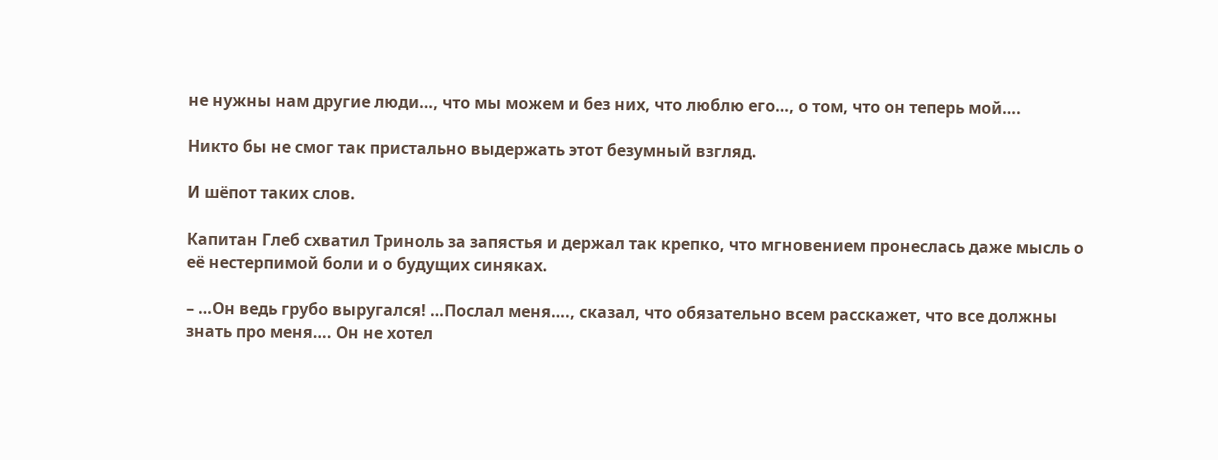не нужны нам другие люди…, что мы можем и без них, что люблю его…, о том, что он теперь мой….

Никто бы не смог так пристально выдержать этот безумный взгляд.

И шёпот таких слов.

Капитан Глеб схватил Триноль за запястья и держал так крепко, что мгновением пронеслась даже мысль о её нестерпимой боли и о будущих синяках.

– …Он ведь грубо выругался! …Послал меня…., сказал, что обязательно всем расскажет, что все должны знать про меня…. Он не хотел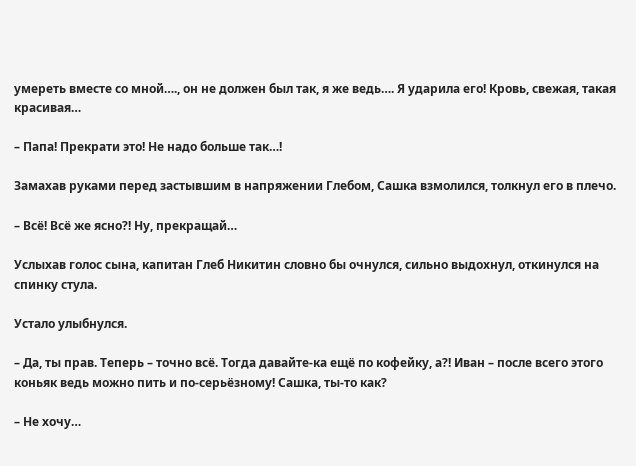умереть вместе со мной…., он не должен был так, я же ведь…. Я ударила его! Кровь, свежая, такая красивая…

– Папа! Прекрати это! Не надо больше так…!

Замахав руками перед застывшим в напряжении Глебом, Сашка взмолился, толкнул его в плечо.

– Всё! Всё же ясно?! Ну, прекращай…

Услыхав голос сына, капитан Глеб Никитин словно бы очнулся, сильно выдохнул, откинулся на спинку стула.

Устало улыбнулся.

– Да, ты прав. Теперь – точно всё. Тогда давайте-ка ещё по кофейку, а?! Иван – после всего этого коньяк ведь можно пить и по-серьёзному! Сашка, ты-то как?

– Не хочу…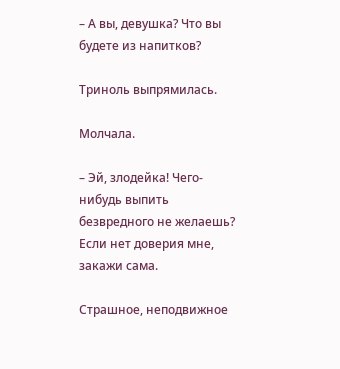– А вы, девушка? Что вы будете из напитков?

Триноль выпрямилась.

Молчала.

– Эй, злодейка! Чего-нибудь выпить безвредного не желаешь? Если нет доверия мне, закажи сама.

Страшное, неподвижное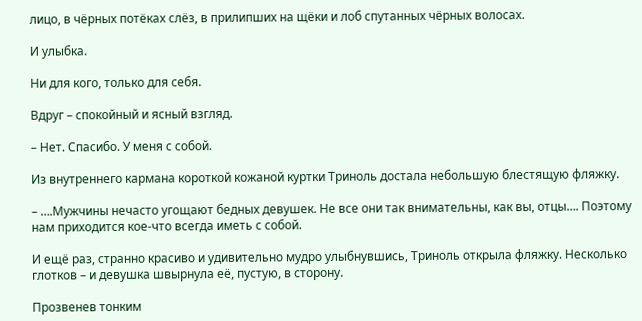лицо, в чёрных потёках слёз, в прилипших на щёки и лоб спутанных чёрных волосах.

И улыбка.

Ни для кого, только для себя.

Вдруг – спокойный и ясный взгляд.

– Нет. Спасибо. У меня с собой.

Из внутреннего кармана короткой кожаной куртки Триноль достала небольшую блестящую фляжку.

– ….Мужчины нечасто угощают бедных девушек. Не все они так внимательны, как вы, отцы…. Поэтому нам приходится кое-что всегда иметь с собой.

И ещё раз, странно красиво и удивительно мудро улыбнувшись, Триноль открыла фляжку. Несколько глотков – и девушка швырнула её, пустую, в сторону.

Прозвенев тонким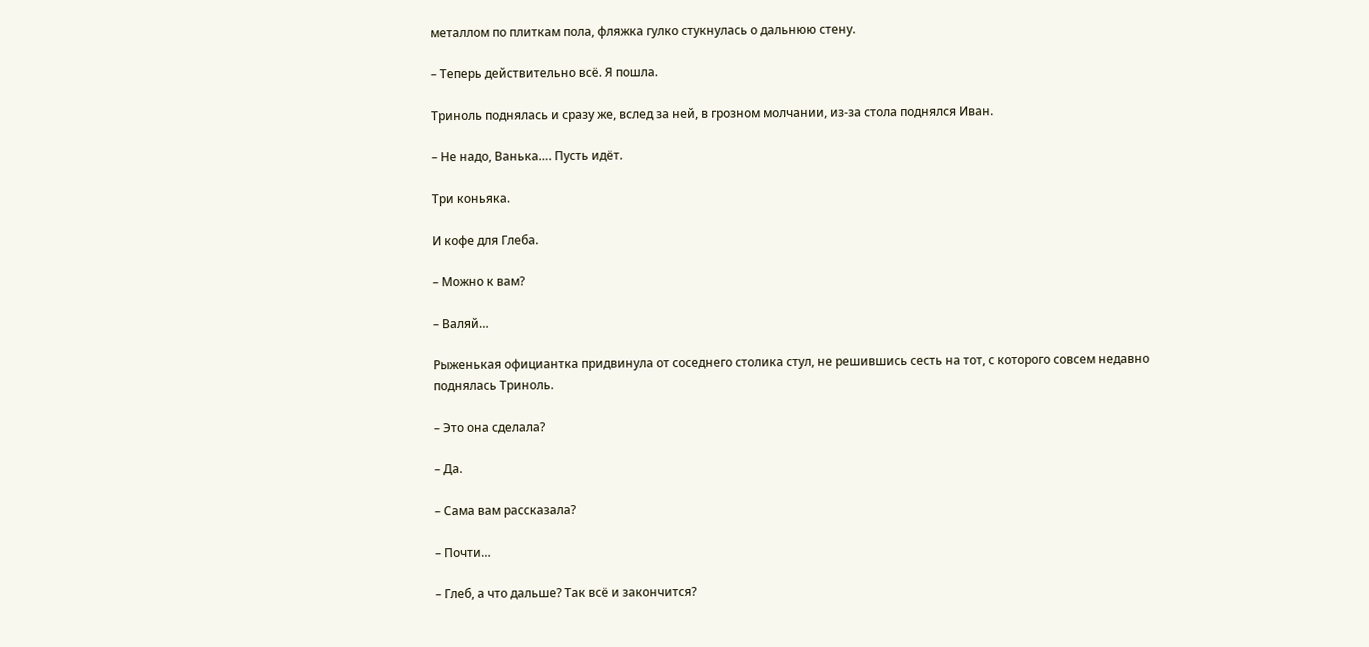металлом по плиткам пола, фляжка гулко стукнулась о дальнюю стену.

– Теперь действительно всё. Я пошла.

Триноль поднялась и сразу же, вслед за ней, в грозном молчании, из-за стола поднялся Иван.

– Не надо, Ванька…. Пусть идёт.

Три коньяка.

И кофе для Глеба.

– Можно к вам?

– Валяй…

Рыженькая официантка придвинула от соседнего столика стул, не решившись сесть на тот, с которого совсем недавно поднялась Триноль.

– Это она сделала?

– Да.

– Сама вам рассказала?

– Почти…

– Глеб, а что дальше? Так всё и закончится?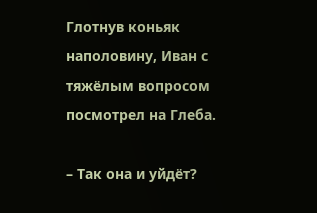Глотнув коньяк наполовину, Иван с тяжёлым вопросом посмотрел на Глеба.

– Так она и уйдёт?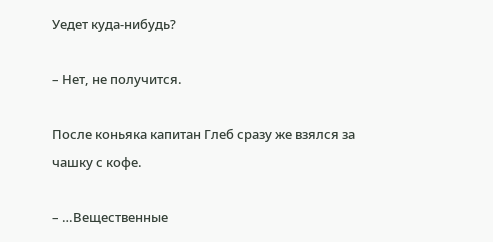Уедет куда-нибудь?

– Нет, не получится.

После коньяка капитан Глеб сразу же взялся за чашку с кофе.

– …Вещественные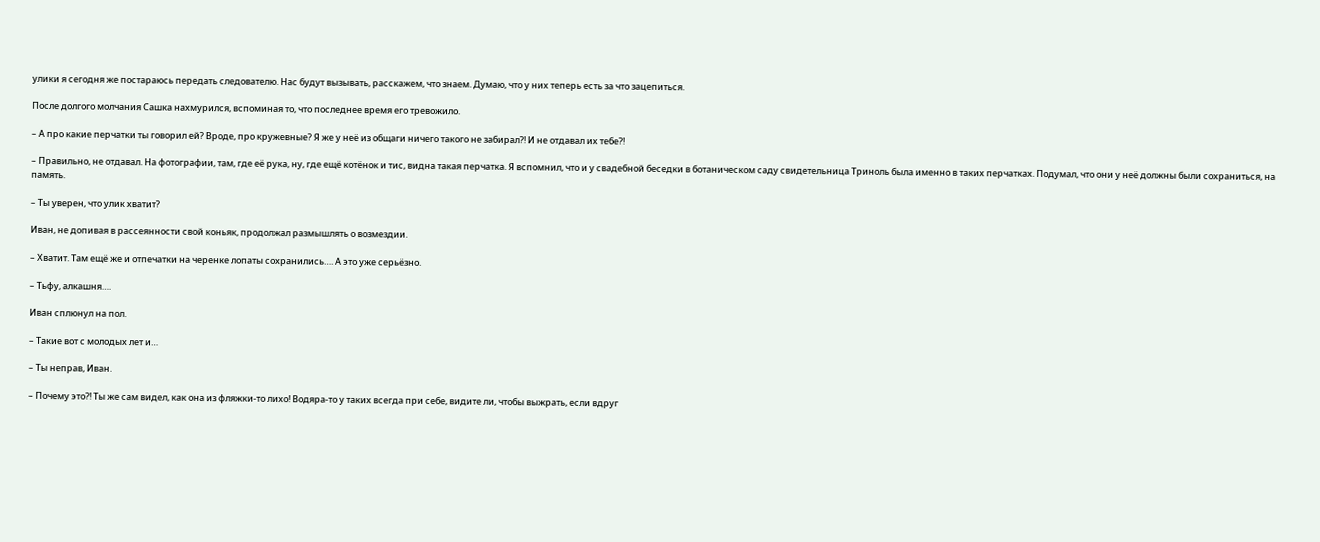улики я сегодня же постараюсь передать следователю. Нас будут вызывать, расскажем, что знаем. Думаю, что у них теперь есть за что зацепиться.

После долгого молчания Сашка нахмурился, вспоминая то, что последнее время его тревожило.

– А про какие перчатки ты говорил ей? Вроде, про кружевные? Я же у неё из общаги ничего такого не забирал?! И не отдавал их тебе?!

– Правильно, не отдавал. На фотографии, там, где её рука, ну, где ещё котёнок и тис, видна такая перчатка. Я вспомнил, что и у свадебной беседки в ботаническом саду свидетельница Триноль была именно в таких перчатках. Подумал, что они у неё должны были сохраниться, на память.

– Ты уверен, что улик хватит?

Иван, не допивая в рассеянности свой коньяк, продолжал размышлять о возмездии.

– Хватит. Там ещё же и отпечатки на черенке лопаты сохранились…. А это уже серьёзно.

– Тьфу, алкашня….

Иван сплюнул на пол.

– Такие вот с молодых лет и…

– Ты неправ, Иван.

– Почему это?! Ты же сам видел, как она из фляжки-то лихо! Водяра-то у таких всегда при себе, видите ли, чтобы выжрать, если вдруг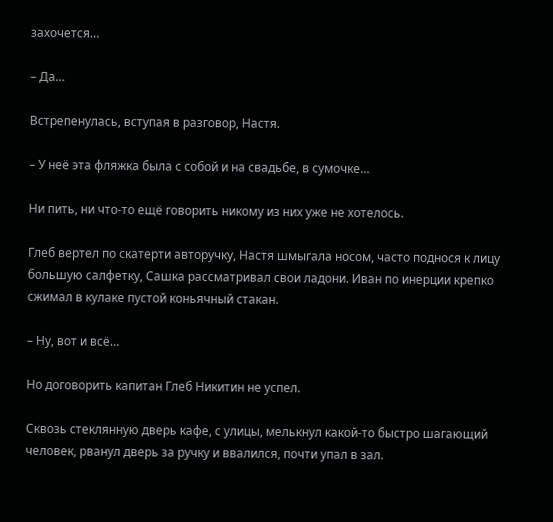захочется…

– Да…

Встрепенулась, вступая в разговор, Настя.

– У неё эта фляжка была с собой и на свадьбе, в сумочке…

Ни пить, ни что-то ещё говорить никому из них уже не хотелось.

Глеб вертел по скатерти авторучку, Настя шмыгала носом, часто поднося к лицу большую салфетку, Сашка рассматривал свои ладони. Иван по инерции крепко сжимал в кулаке пустой коньячный стакан.

– Ну, вот и всё…

Но договорить капитан Глеб Никитин не успел.

Сквозь стеклянную дверь кафе, с улицы, мелькнул какой-то быстро шагающий человек, рванул дверь за ручку и ввалился, почти упал в зал.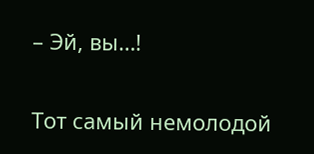– Эй, вы…!

Тот самый немолодой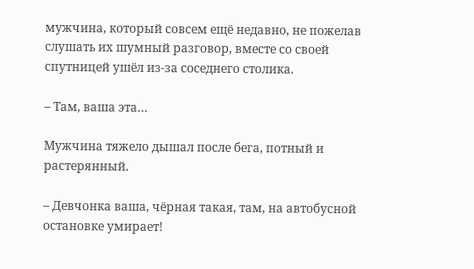мужчина, который совсем ещё недавно, не пожелав слушать их шумный разговор, вместе со своей спутницей ушёл из-за соседнего столика.

– Там, ваша эта…

Мужчина тяжело дышал после бега, потный и растерянный.

– Девчонка ваша, чёрная такая, там, на автобусной остановке умирает!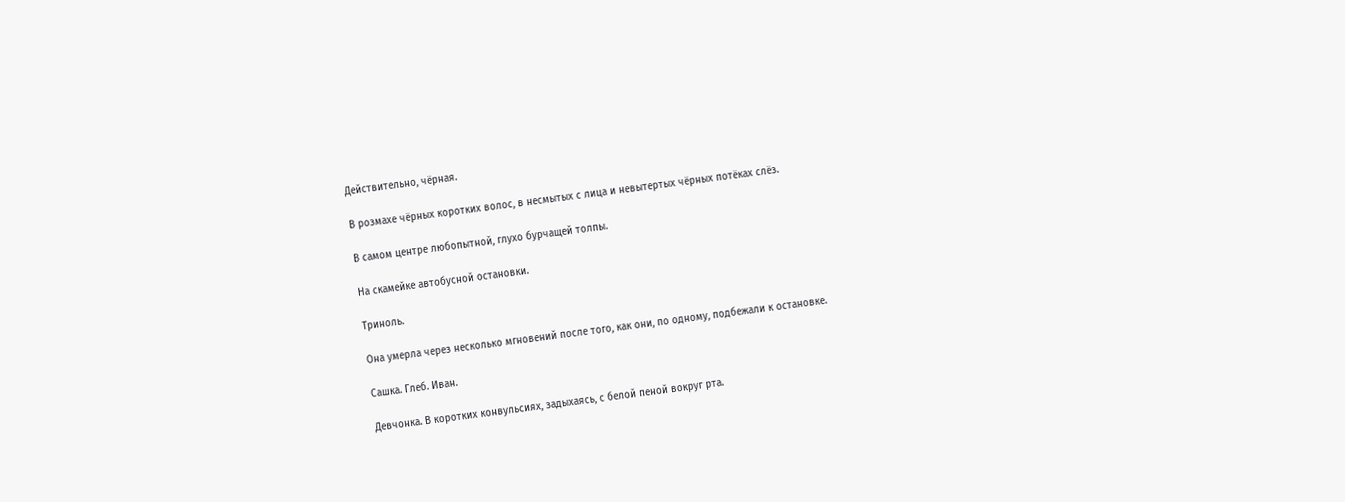Действительно, чёрная.

В розмахе чёрных коротких волос, в несмытых с лица и невытертых чёрных потёках слёз.

В самом центре любопытной, глухо бурчащей толпы.

На скамейке автобусной остановки.

Триноль.

Она умерла через несколько мгновений после того, как они, по одному, подбежали к остановке.

Сашка. Глеб. Иван.

Девчонка. В коротких конвульсиях, задыхаясь, с белой пеной вокруг рта.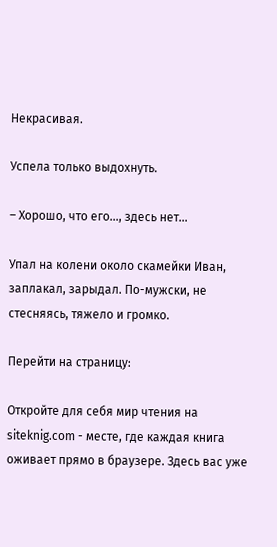Некрасивая.

Успела только выдохнуть.

– Хорошо, что его…, здесь нет…

Упал на колени около скамейки Иван, заплакал, зарыдал. По-мужски, не стесняясь, тяжело и громко.

Перейти на страницу:

Откройте для себя мир чтения на siteknig.com - месте, где каждая книга оживает прямо в браузере. Здесь вас уже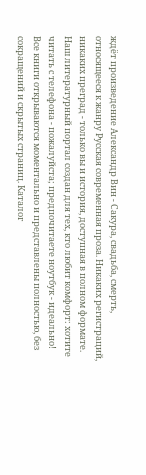ждёт произведение Александр Вин - Сакура, свадьба, смерть, относящееся к жанру Русская современная проза. Никаких регистраций, никаких преград - только вы и история, доступная в полном формате. Наш литературный портал создан для тех, кто любит комфорт: хотите читать с телефона - пожалуйста; предпочитаете ноутбук - идеально! Все книги открываются моментально и представлены полностью, без сокращений и скрытых страниц. Каталог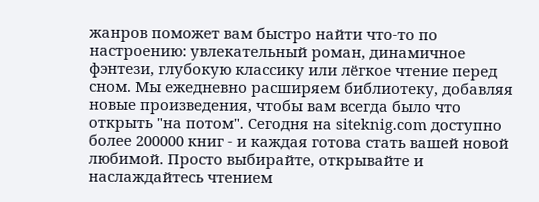жанров поможет вам быстро найти что-то по настроению: увлекательный роман, динамичное фэнтези, глубокую классику или лёгкое чтение перед сном. Мы ежедневно расширяем библиотеку, добавляя новые произведения, чтобы вам всегда было что открыть "на потом". Сегодня на siteknig.com доступно более 200000 книг - и каждая готова стать вашей новой любимой. Просто выбирайте, открывайте и наслаждайтесь чтением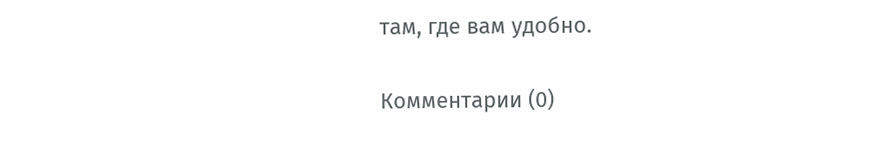там, где вам удобно.

Комментарии (0)